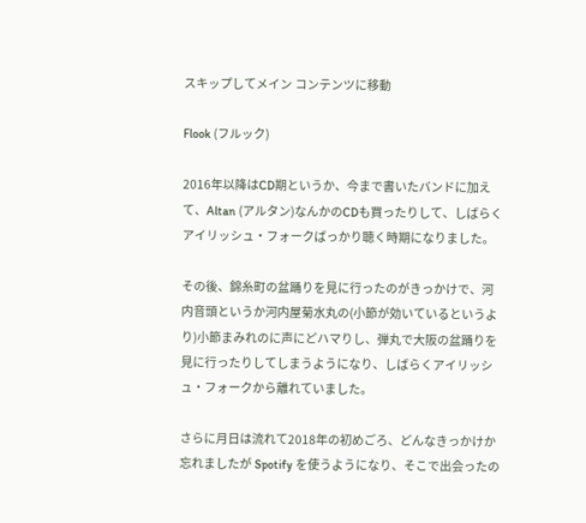スキップしてメイン コンテンツに移動

Flook (フルック)

2016年以降はCD期というか、今まで書いたバンドに加えて、Altan (アルタン)なんかのCDも買ったりして、しばらくアイリッシュ・フォークばっかり聴く時期になりました。

その後、錦糸町の盆踊りを見に行ったのがきっかけで、河内音頭というか河内屋菊水丸の(小節が効いているというより)小節まみれのに声にどハマりし、弾丸で大阪の盆踊りを見に行ったりしてしまうようになり、しばらくアイリッシュ・フォークから離れていました。

さらに月日は流れて2018年の初めごろ、どんなきっかけか忘れましたが Spotify を使うようになり、そこで出会ったの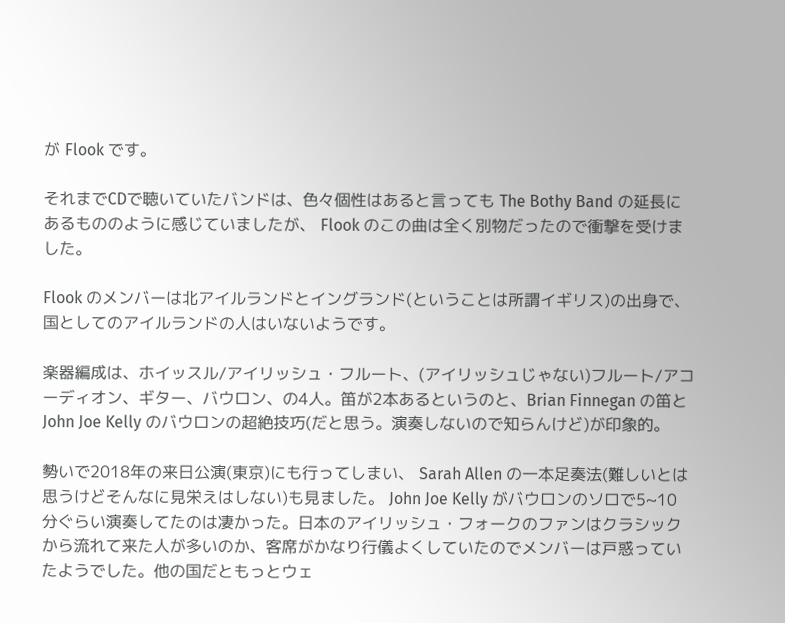が Flook です。

それまでCDで聴いていたバンドは、色々個性はあると言っても The Bothy Band の延長にあるもののように感じていましたが、 Flook のこの曲は全く別物だったので衝撃を受けました。

Flook のメンバーは北アイルランドとイングランド(ということは所謂イギリス)の出身で、国としてのアイルランドの人はいないようです。

楽器編成は、ホイッスル/アイリッシュ・フルート、(アイリッシュじゃない)フルート/アコーディオン、ギター、バウロン、の4人。笛が2本あるというのと、Brian Finnegan の笛と John Joe Kelly のバウロンの超絶技巧(だと思う。演奏しないので知らんけど)が印象的。

勢いで2018年の来日公演(東京)にも行ってしまい、 Sarah Allen の一本足奏法(難しいとは思うけどそんなに見栄えはしない)も見ました。 John Joe Kelly がバウロンのソロで5~10分ぐらい演奏してたのは凄かった。日本のアイリッシュ・フォークのファンはクラシックから流れて来た人が多いのか、客席がかなり行儀よくしていたのでメンバーは戸惑っていたようでした。他の国だともっとウェ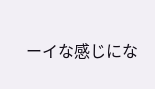ーイな感じにな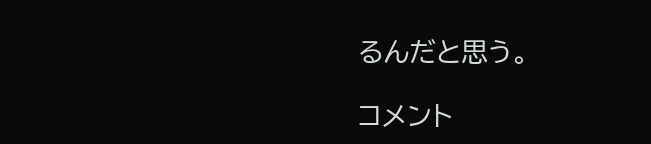るんだと思う。

コメント